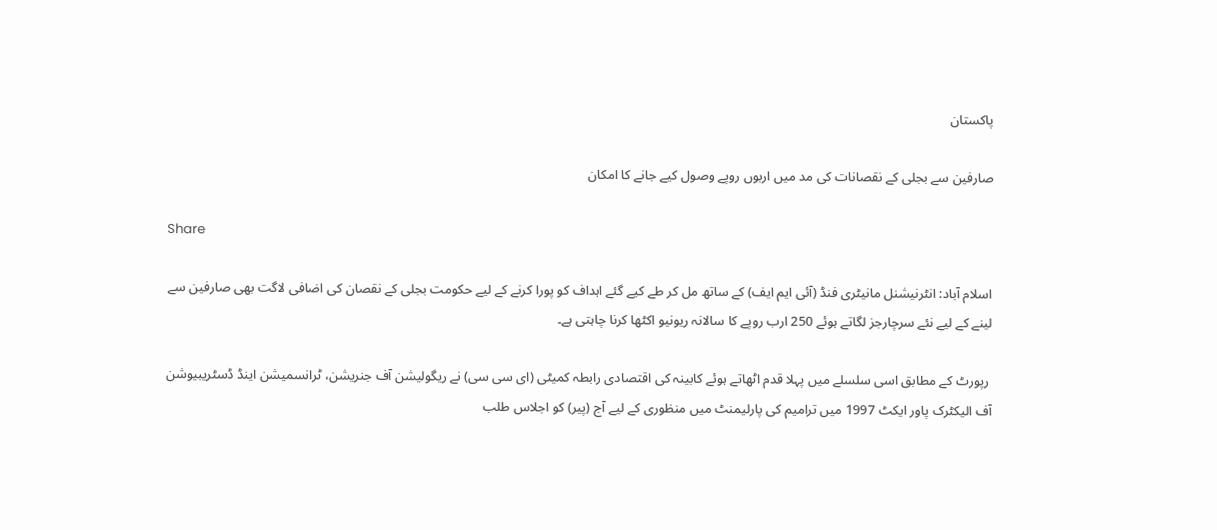پاکستان

صارفین سے بجلی کے نقصانات کی مد میں اربوں روپے وصول کیے جانے کا امکان

Share

اسلام آباد: انٹرنیشنل مانیٹری فنڈ (آئی ایم ایف) کے ساتھ مل کر طے کیے گئے اہداف کو پورا کرنے کے لیے حکومت بجلی کے نقصان کی اضافی لاگت بھی صارفین سے لینے کے لیے نئے سرچارجز لگاتے ہوئے 250 ارب روپے کا سالانہ ریونیو اکٹھا کرنا چاہتی ہے۔

 رپورٹ کے مطابق اسی سلسلے میں پہلا قدم اٹھاتے ہوئے کابینہ کی اقتصادی رابطہ کمیٹی (ای سی سی) نے ریگولیشن آف جنریشن، ٹرانسمیشن اینڈ ڈسٹریبیوشن آف الیکٹرک پاور ایکٹ 1997 میں ترامیم کی پارلیمنٹ میں منظوری کے لیے آج (پیر) کو اجلاس طلب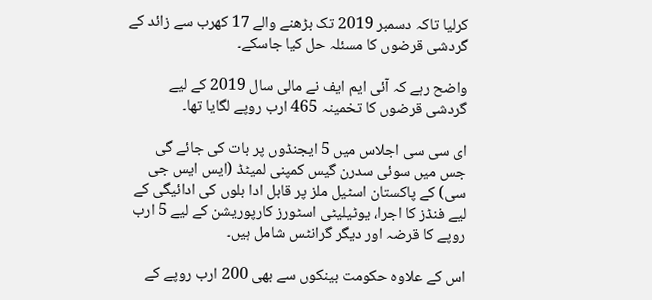کرلیا تاکہ دسمبر 2019 تک بڑھنے والے 17 کھرب سے زائد کے گردشی قرضوں کا مسئلہ حل کیا جاسکے۔

واضح رہے کہ آئی ایم ایف نے مالی سال 2019 کے لیے گردشی قرضوں کا تخمینہ 465 ارب روپے لگایا تھا۔

ای سی سی اجلاس میں 5 ایجنڈوں پر بات کی جائے گی جس میں سوئی سدرن گیس کمپنی لمیٹڈ (ایس ایس جی سی) کے پاکستان اسٹیل ملز پر قابل ادا بلوں کی ادائیگی کے لیے فنڈز کا اجرا، یوٹیلیٹی اسٹورز کارپوریشن کے لیے 5 ارب روپے کا قرضہ اور دیگر گرانٹس شامل ہیں۔

اس کے علاوہ حکومت بینکوں سے بھی 200 ارب روپے کے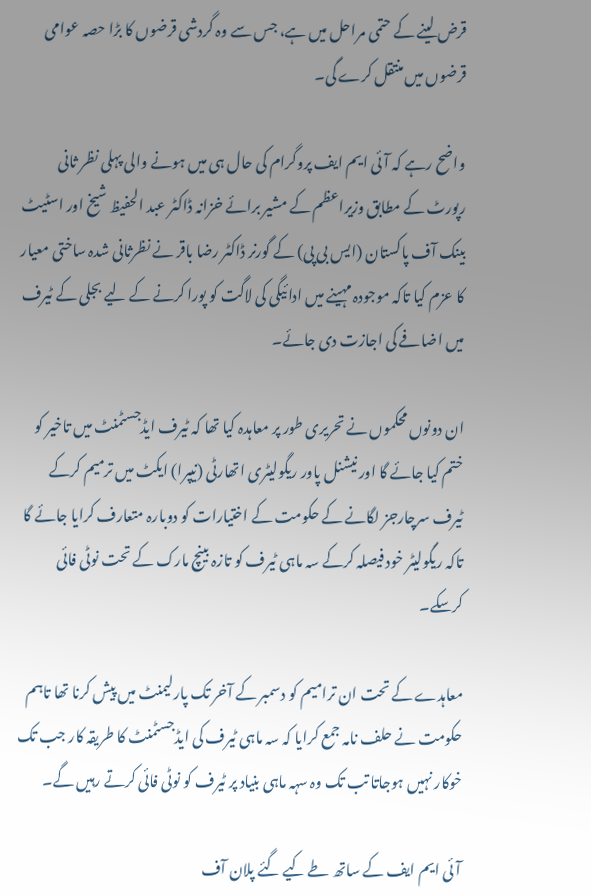قرض لینے کے حتمی مراحل میں ہے، جس سے وہ گردشی قرضوں کا بڑا حصہ عوامی قرضوں میں منتقل کرے گی۔

واضح رہے کہ آئی ایم ایف پروگرام کی حال ہی میں ہونے والی پہلی نظر ثانی رپورٹ کے مطابق وزیراعظم کے مشیر برائے خزانہ ڈاکٹر عبد الحفیظ شیخ اور اسٹیٹ بینک آف پاکستان (ایس بی پی) کے گورنر ڈاکٹر رضا باقر نے نظرثانی شدہ ساختی معیار کا عزم کیا تاکہ موجودہ مہینے میں ادائیگی کی لاگت کو پورا کرنے کے لیے بجلی کے ٹیرف میں اضافے کی اجازت دی جائے۔

ان دونوں محکموں نے تحریری طور پر معاہدہ کیا تھا کہ ٹیرف ایڈجسٹمنٹ میں تاخیر کو ختم کیا جائے گا اور نیشنل پاور ریگولیٹری اتھارٹی (نیپرا) ایکٹ میں ترمیم کرکے ٹیرف سرچارجز لگانے کے حکومت کے اختیارات کو دوبارہ متعارف کرایا جائے گا تاکہ ریگولیٹر خود فیصلہ کرکے سہ ماہی ٹیرف کو تازہ بینچ مارک کے تحت نوٹی فائی کرسکے۔

معاہدے کے تحت ان ترامیم کو دسمبر کے آخر تک پارلیمنٹ میں پیش کرنا تھا تاہم حکومت نے حلف نامہ جمع کرایا کہ سہ ماہی ٹیرف کی ایڈجسٹمنٹ کا طریقہ کار جب تک خوکار نہیں ہوجاتا تب تک وہ سہہ ماہی بنیاد پر ٹیرف کو نوٹی فائی کرتے رہیں گے۔

آئی ایم ایف کے ساتھ طے کیے گئے پلان آف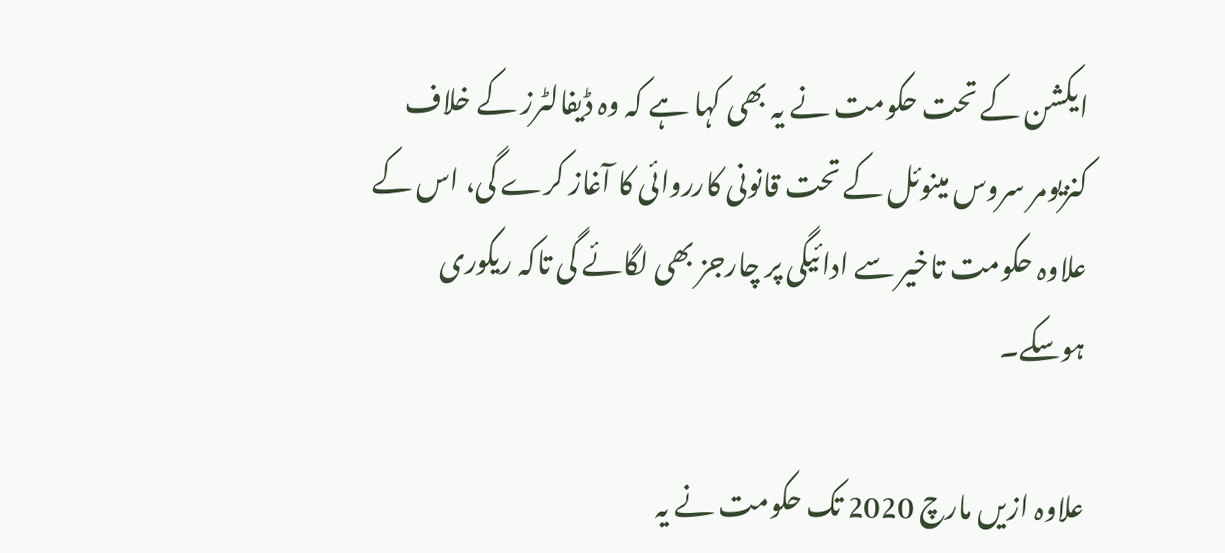ایکشن کے تحت حکومت نے یہ بھی کہا ہے کہ وہ ڈیفالٹرز کے خلاف کنزیومر سروس مینوئل کے تحت قانونی کارروائی کا آغاز کرے گی، اس کے علاوہ حکومت تاخیر سے ادائیگی پر چارجز بھی لگائے گی تاکہ ریکوری ہوسکے۔

علاوہ ازیں مارچ 2020 تک حکومت نے یہ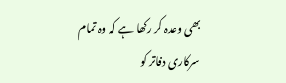بھی وعدہ کر رکھا ہے کہ وہ تمام سرکاری دفاتر کو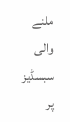ملنے والی سبسڈیز پر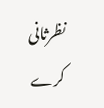نظرثانی کرے